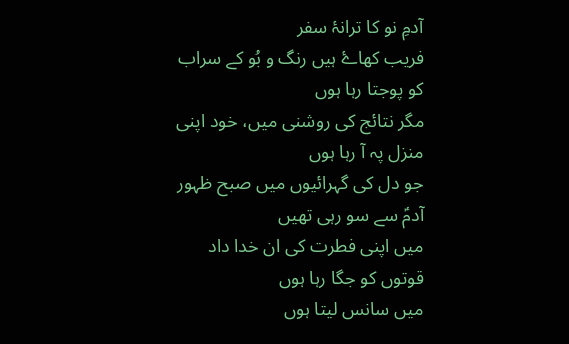آدمِ نو کا ترانۂ سفر
فریب کھاۓ ہیں رنگ و بُو کے سراب کو پوجتا رہا ہوں
مگر نتائج کی روشنی میں، خود اپنی منزل پہ آ رہا ہوں
جو دل کی گہرائیوں میں صبح ظہور آدمؑ سے سو رہی تھیں
میں اپنی فطرت کی ان خدا داد قوتوں کو جگا رہا ہوں
میں سانس لیتا ہوں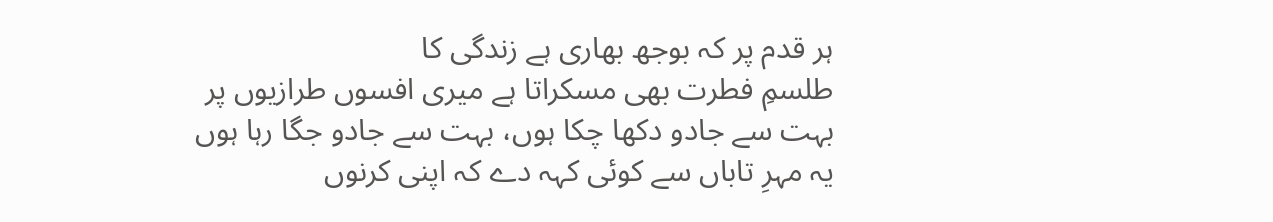ہر قدم پر کہ بوجھ بھاری ہے زندگی کا
طلسمِ فطرت بھی مسکراتا ہے میری افسوں طرازیوں پر
بہت سے جادو دکھا چکا ہوں، بہت سے جادو جگا رہا ہوں
یہ مہرِ تاباں سے کوئی کہہ دے کہ اپنی کرنوں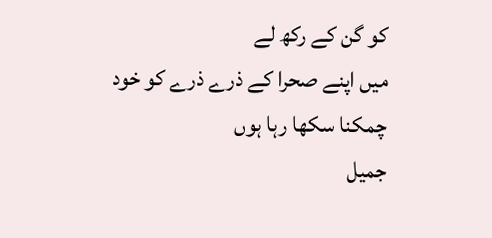کو گن کے رکھ لے
میں اپنے صحرا کے ذرے ذرے کو خود چمکنا سکھا رہا ہوں
جمیل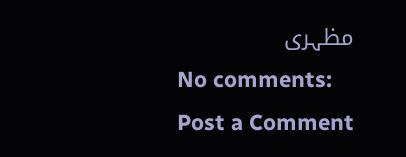مظہری
No comments:
Post a Comment